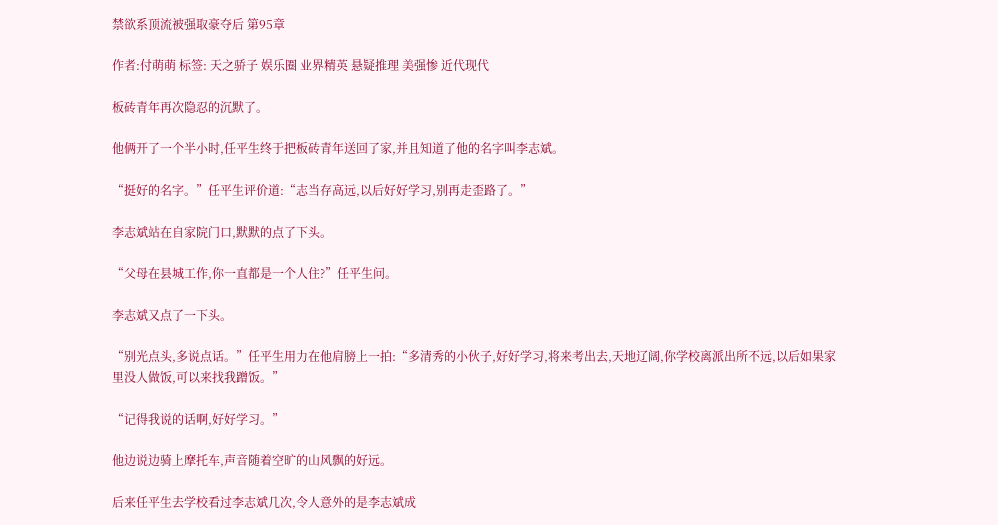禁欲系顶流被强取豪夺后 第95章

作者:付萌萌 标签: 天之骄子 娱乐圈 业界精英 悬疑推理 美强惨 近代现代

板砖青年再次隐忍的沉默了。

他俩开了一个半小时,任平生终于把板砖青年送回了家,并且知道了他的名字叫李志斌。

“挺好的名字。”任平生评价道:“志当存高远,以后好好学习,别再走歪路了。”

李志斌站在自家院门口,默默的点了下头。

“父母在县城工作,你一直都是一个人住?”任平生问。

李志斌又点了一下头。

“别光点头,多说点话。”任平生用力在他肩膀上一拍:“多清秀的小伙子,好好学习,将来考出去,天地辽阔,你学校离派出所不远,以后如果家里没人做饭,可以来找我蹭饭。”

“记得我说的话啊,好好学习。”

他边说边骑上摩托车,声音随着空旷的山风飘的好远。

后来任平生去学校看过李志斌几次,令人意外的是李志斌成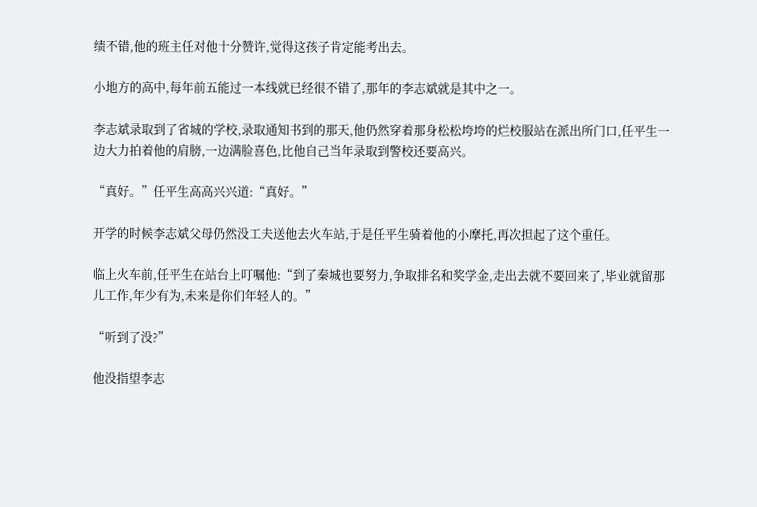绩不错,他的班主任对他十分赞许,觉得这孩子肯定能考出去。

小地方的高中,每年前五能过一本线就已经很不错了,那年的李志斌就是其中之一。

李志斌录取到了省城的学校,录取通知书到的那天,他仍然穿着那身松松垮垮的烂校服站在派出所门口,任平生一边大力拍着他的肩膀,一边满脸喜色,比他自己当年录取到警校还要高兴。

“真好。”任平生高高兴兴道:“真好。”

开学的时候李志斌父母仍然没工夫送他去火车站,于是任平生骑着他的小摩托,再次担起了这个重任。

临上火车前,任平生在站台上叮嘱他:“到了秦城也要努力,争取排名和奖学金,走出去就不要回来了,毕业就留那儿工作,年少有为,未来是你们年轻人的。”

“听到了没?”

他没指望李志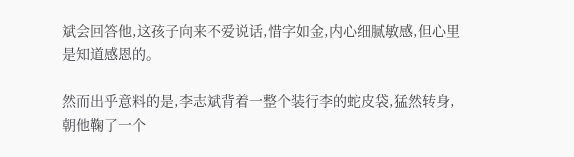斌会回答他,这孩子向来不爱说话,惜字如金,内心细腻敏感,但心里是知道感恩的。

然而出乎意料的是,李志斌背着一整个装行李的蛇皮袋,猛然转身,朝他鞠了一个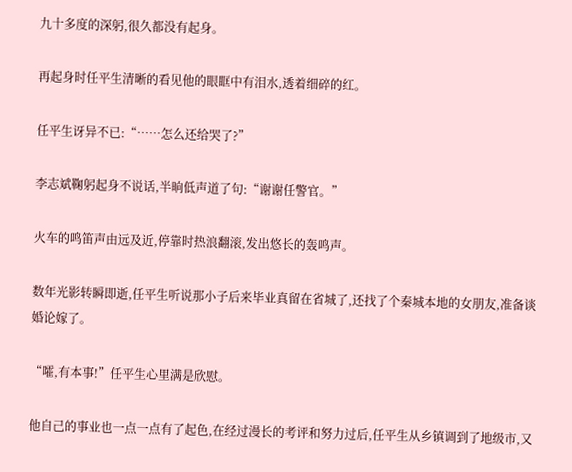九十多度的深躬,很久都没有起身。

再起身时任平生清晰的看见他的眼眶中有泪水,透着细碎的红。

任平生讶异不已:“……怎么还给哭了?”

李志斌鞠躬起身不说话,半晌低声道了句:“谢谢任警官。”

火车的鸣笛声由远及近,停靠时热浪翻滚,发出悠长的轰鸣声。

数年光影转瞬即逝,任平生听说那小子后来毕业真留在省城了,还找了个秦城本地的女朋友,准备谈婚论嫁了。

“嚯,有本事!”任平生心里满是欣慰。

他自己的事业也一点一点有了起色,在经过漫长的考评和努力过后,任平生从乡镇调到了地级市,又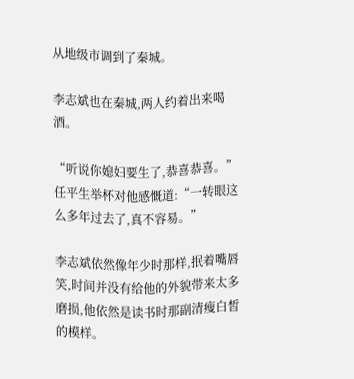从地级市调到了秦城。

李志斌也在秦城,两人约着出来喝酒。

“听说你媳妇要生了,恭喜恭喜。”任平生举杯对他感慨道:“一转眼这么多年过去了,真不容易。”

李志斌依然像年少时那样,抿着嘴唇笑,时间并没有给他的外貌带来太多磨损,他依然是读书时那副清瘦白皙的模样。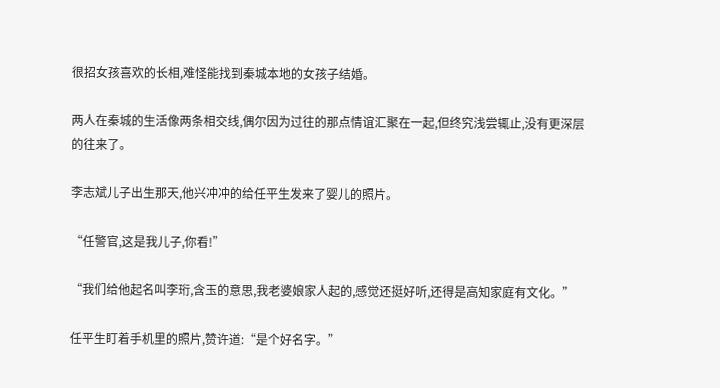很招女孩喜欢的长相,难怪能找到秦城本地的女孩子结婚。

两人在秦城的生活像两条相交线,偶尔因为过往的那点情谊汇聚在一起,但终究浅尝辄止,没有更深层的往来了。

李志斌儿子出生那天,他兴冲冲的给任平生发来了婴儿的照片。

“任警官,这是我儿子,你看!”

“我们给他起名叫李珩,含玉的意思,我老婆娘家人起的,感觉还挺好听,还得是高知家庭有文化。”

任平生盯着手机里的照片,赞许道:“是个好名字。”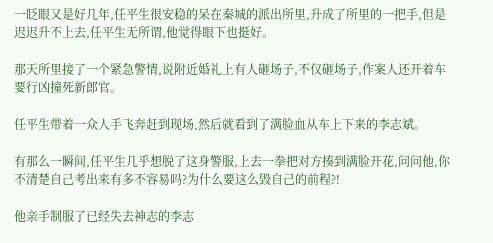一眨眼又是好几年,任平生很安稳的呆在秦城的派出所里,升成了所里的一把手,但是迟迟升不上去,任平生无所谓,他觉得眼下也挺好。

那天所里接了一个紧急警情,说附近婚礼上有人砸场子,不仅砸场子,作案人还开着车要行凶撞死新郎官。

任平生带着一众人手飞奔赶到现场,然后就看到了满脸血从车上下来的李志斌。

有那么一瞬间,任平生几乎想脱了这身警服,上去一拳把对方揍到满脸开花,问问他,你不清楚自己考出来有多不容易吗?为什么要这么毁自己的前程?!

他亲手制服了已经失去神志的李志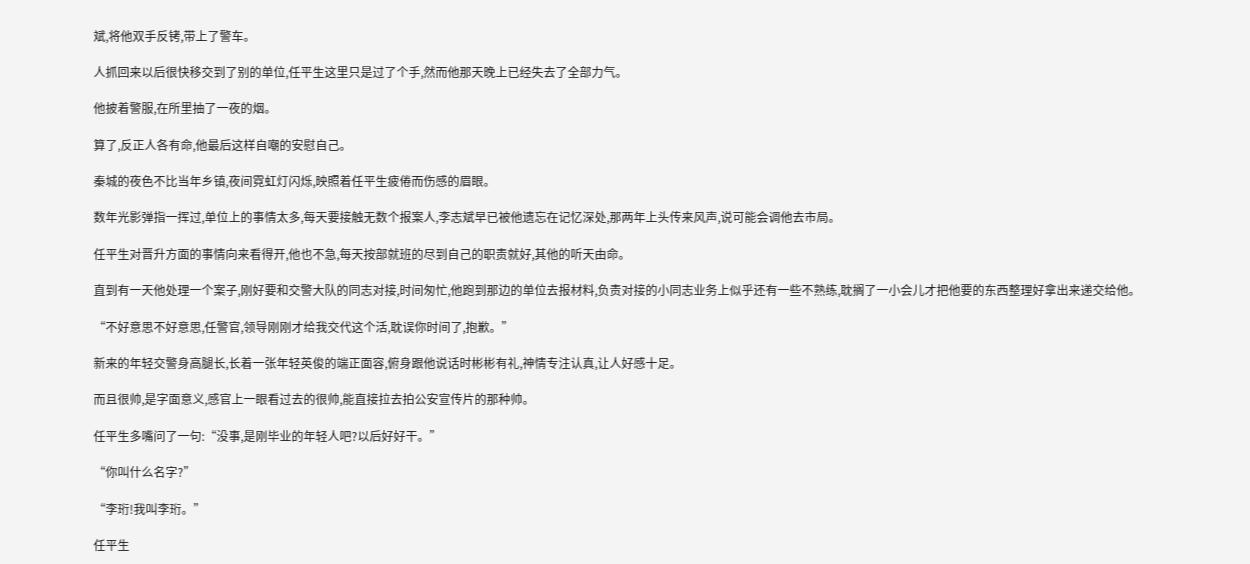斌,将他双手反铐,带上了警车。

人抓回来以后很快移交到了别的单位,任平生这里只是过了个手,然而他那天晚上已经失去了全部力气。

他披着警服,在所里抽了一夜的烟。

算了,反正人各有命,他最后这样自嘲的安慰自己。

秦城的夜色不比当年乡镇,夜间霓虹灯闪烁,映照着任平生疲倦而伤感的眉眼。

数年光影弹指一挥过,单位上的事情太多,每天要接触无数个报案人,李志斌早已被他遗忘在记忆深处,那两年上头传来风声,说可能会调他去市局。

任平生对晋升方面的事情向来看得开,他也不急,每天按部就班的尽到自己的职责就好,其他的听天由命。

直到有一天他处理一个案子,刚好要和交警大队的同志对接,时间匆忙,他跑到那边的单位去报材料,负责对接的小同志业务上似乎还有一些不熟练,耽搁了一小会儿才把他要的东西整理好拿出来递交给他。

“不好意思不好意思,任警官,领导刚刚才给我交代这个活,耽误你时间了,抱歉。”

新来的年轻交警身高腿长,长着一张年轻英俊的端正面容,俯身跟他说话时彬彬有礼,神情专注认真,让人好感十足。

而且很帅,是字面意义,感官上一眼看过去的很帅,能直接拉去拍公安宣传片的那种帅。

任平生多嘴问了一句:“没事,是刚毕业的年轻人吧?以后好好干。”

“你叫什么名字?”

“李珩!我叫李珩。”

任平生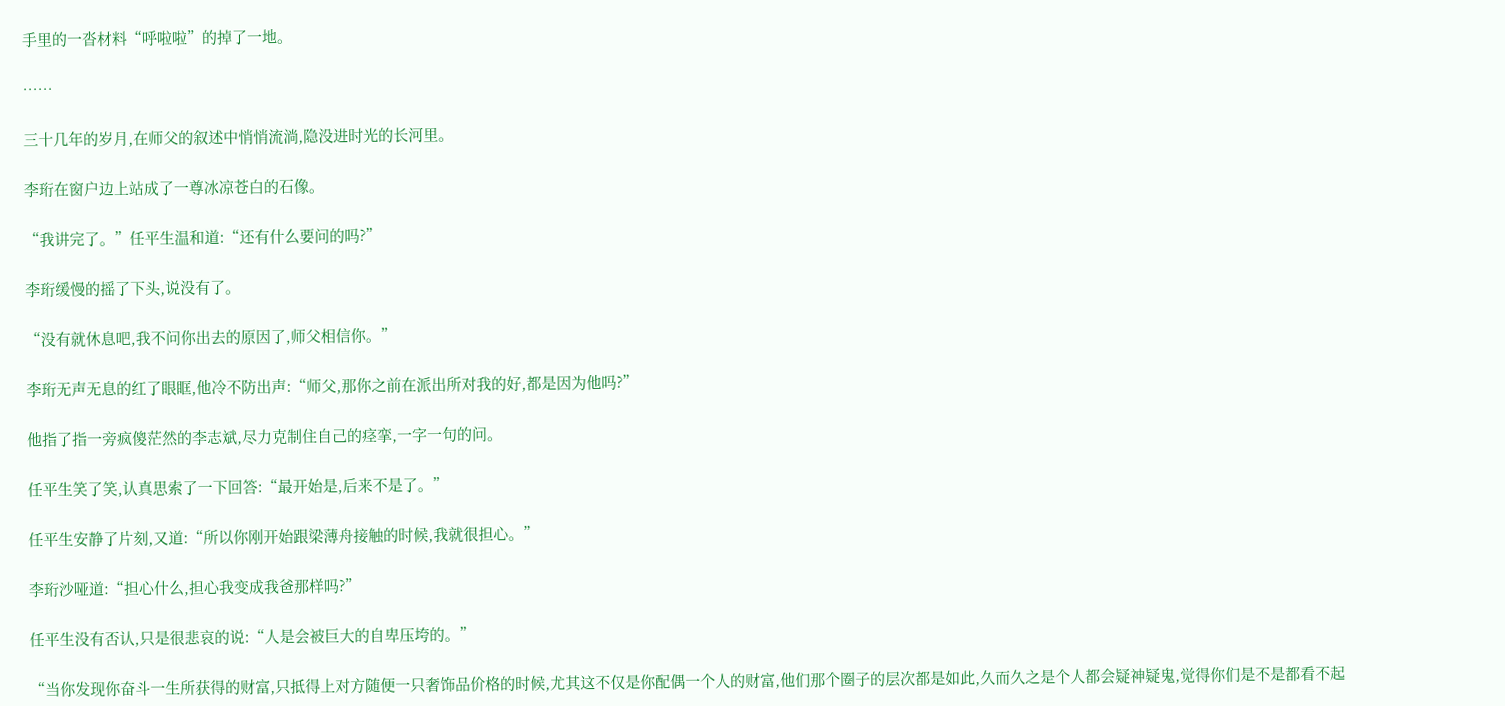手里的一沓材料“呼啦啦”的掉了一地。

……

三十几年的岁月,在师父的叙述中悄悄流淌,隐没进时光的长河里。

李珩在窗户边上站成了一尊冰凉苍白的石像。

“我讲完了。”任平生温和道:“还有什么要问的吗?”

李珩缓慢的摇了下头,说没有了。

“没有就休息吧,我不问你出去的原因了,师父相信你。”

李珩无声无息的红了眼眶,他冷不防出声:“师父,那你之前在派出所对我的好,都是因为他吗?”

他指了指一旁疯傻茫然的李志斌,尽力克制住自己的痉挛,一字一句的问。

任平生笑了笑,认真思索了一下回答:“最开始是,后来不是了。”

任平生安静了片刻,又道:“所以你刚开始跟梁薄舟接触的时候,我就很担心。”

李珩沙哑道:“担心什么,担心我变成我爸那样吗?”

任平生没有否认,只是很悲哀的说:“人是会被巨大的自卑压垮的。”

“当你发现你奋斗一生所获得的财富,只抵得上对方随便一只奢饰品价格的时候,尤其这不仅是你配偶一个人的财富,他们那个圈子的层次都是如此,久而久之是个人都会疑神疑鬼,觉得你们是不是都看不起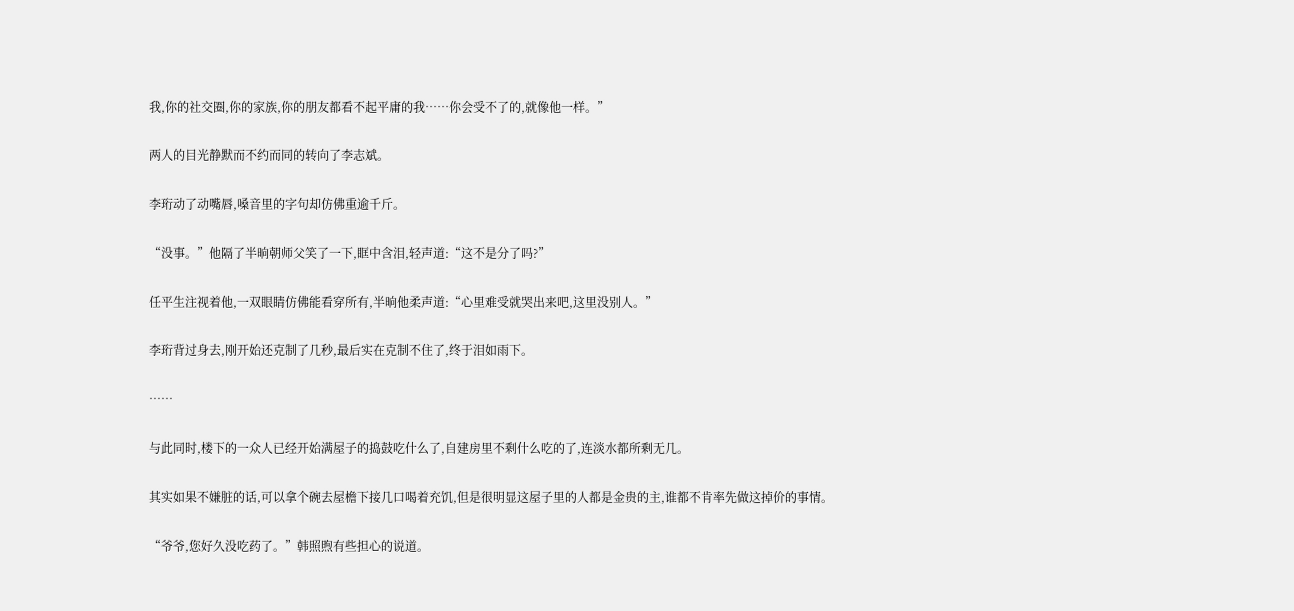我,你的社交圈,你的家族,你的朋友都看不起平庸的我……你会受不了的,就像他一样。”

两人的目光静默而不约而同的转向了李志斌。

李珩动了动嘴唇,嗓音里的字句却仿佛重逾千斤。

“没事。”他隔了半晌朝师父笑了一下,眶中含泪,轻声道:“这不是分了吗?”

任平生注视着他,一双眼睛仿佛能看穿所有,半晌他柔声道:“心里难受就哭出来吧,这里没别人。”

李珩背过身去,刚开始还克制了几秒,最后实在克制不住了,终于泪如雨下。

……

与此同时,楼下的一众人已经开始满屋子的捣鼓吃什么了,自建房里不剩什么吃的了,连淡水都所剩无几。

其实如果不嫌脏的话,可以拿个碗去屋檐下接几口喝着充饥,但是很明显这屋子里的人都是金贵的主,谁都不肯率先做这掉价的事情。

“爷爷,您好久没吃药了。”韩照煦有些担心的说道。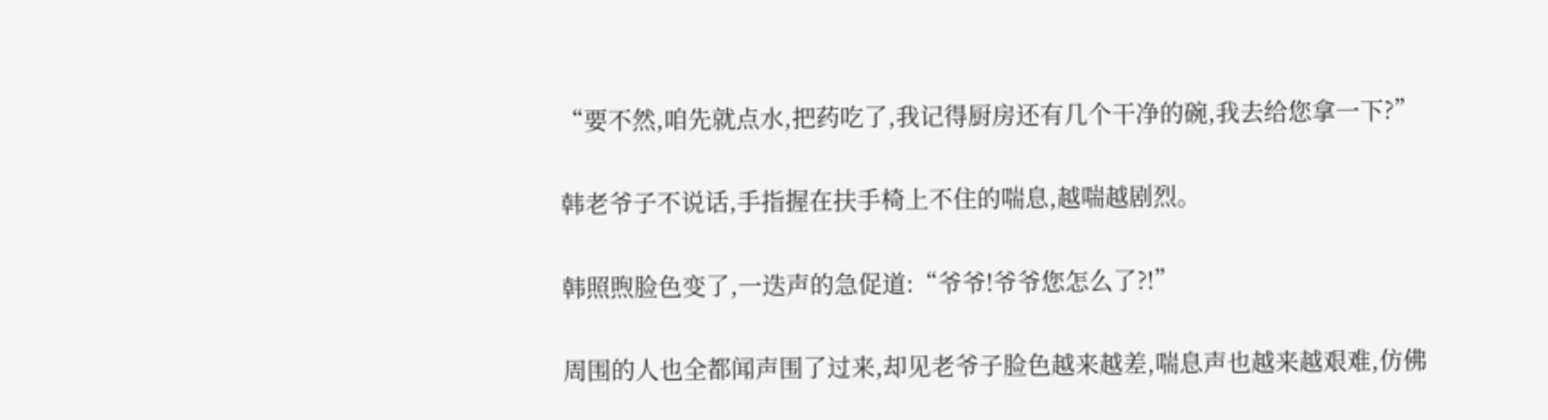“要不然,咱先就点水,把药吃了,我记得厨房还有几个干净的碗,我去给您拿一下?”

韩老爷子不说话,手指握在扶手椅上不住的喘息,越喘越剧烈。

韩照煦脸色变了,一迭声的急促道:“爷爷!爷爷您怎么了?!”

周围的人也全都闻声围了过来,却见老爷子脸色越来越差,喘息声也越来越艰难,仿佛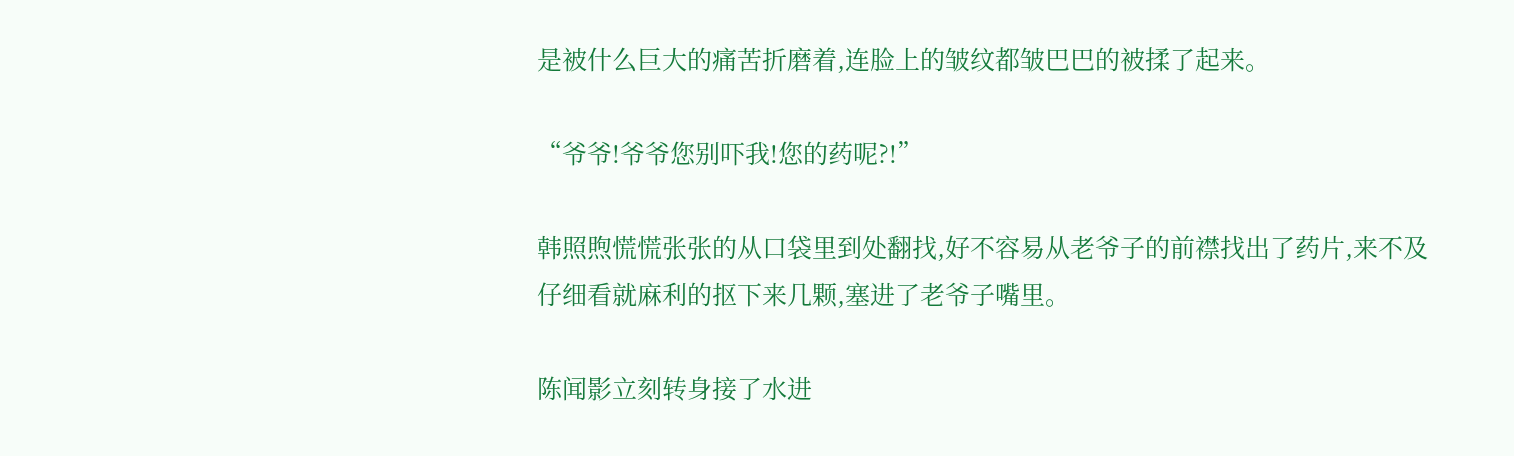是被什么巨大的痛苦折磨着,连脸上的皱纹都皱巴巴的被揉了起来。

“爷爷!爷爷您别吓我!您的药呢?!”

韩照煦慌慌张张的从口袋里到处翻找,好不容易从老爷子的前襟找出了药片,来不及仔细看就麻利的抠下来几颗,塞进了老爷子嘴里。

陈闻影立刻转身接了水进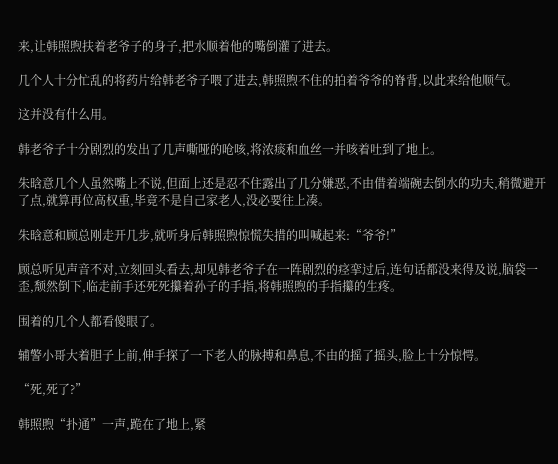来,让韩照煦扶着老爷子的身子,把水顺着他的嘴倒灌了进去。

几个人十分忙乱的将药片给韩老爷子喂了进去,韩照煦不住的拍着爷爷的脊背,以此来给他顺气。

这并没有什么用。

韩老爷子十分剧烈的发出了几声嘶哑的呛咳,将浓痰和血丝一并咳着吐到了地上。

朱晗意几个人虽然嘴上不说,但面上还是忍不住露出了几分嫌恶,不由借着端碗去倒水的功夫,稍微避开了点,就算再位高权重,毕竟不是自己家老人,没必要往上凑。

朱晗意和顾总刚走开几步,就听身后韩照煦惊慌失措的叫喊起来:“爷爷!”

顾总听见声音不对,立刻回头看去,却见韩老爷子在一阵剧烈的痉挛过后,连句话都没来得及说,脑袋一歪,颓然倒下,临走前手还死死攥着孙子的手指,将韩照煦的手指攥的生疼。

围着的几个人都看傻眼了。

辅警小哥大着胆子上前,伸手探了一下老人的脉搏和鼻息,不由的摇了摇头,脸上十分惊愕。

“死,死了?”

韩照煦“扑通”一声,跪在了地上,紧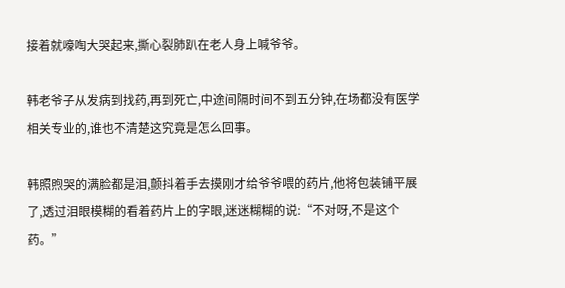接着就嚎啕大哭起来,撕心裂肺趴在老人身上喊爷爷。

韩老爷子从发病到找药,再到死亡,中途间隔时间不到五分钟,在场都没有医学相关专业的,谁也不清楚这究竟是怎么回事。

韩照煦哭的满脸都是泪,颤抖着手去摸刚才给爷爷喂的药片,他将包装铺平展了,透过泪眼模糊的看着药片上的字眼,迷迷糊糊的说:“不对呀,不是这个药。”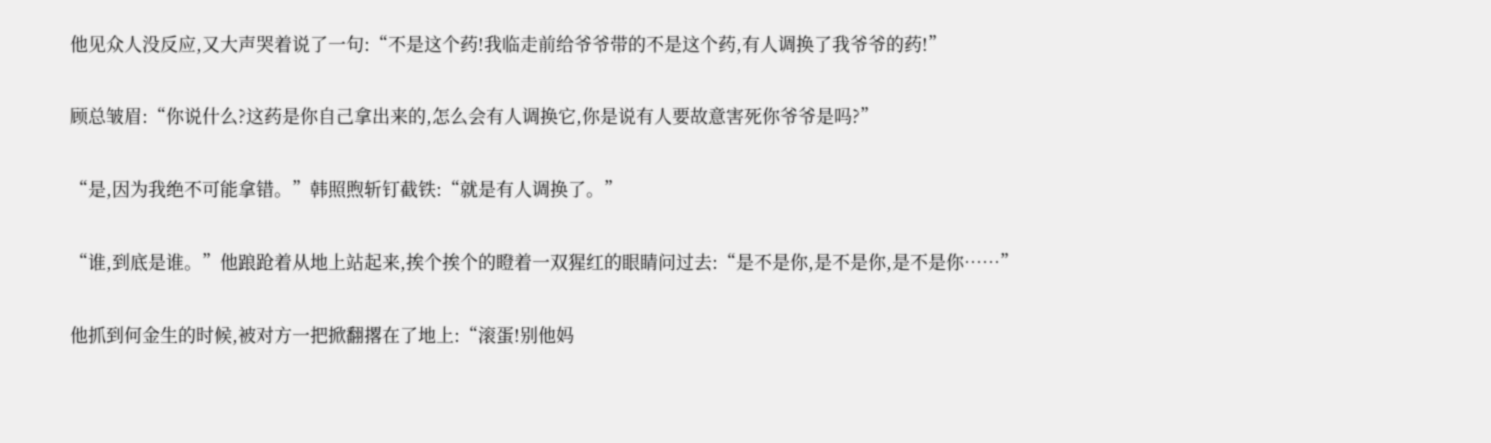他见众人没反应,又大声哭着说了一句:“不是这个药!我临走前给爷爷带的不是这个药,有人调换了我爷爷的药!”

顾总皱眉:“你说什么?这药是你自己拿出来的,怎么会有人调换它,你是说有人要故意害死你爷爷是吗?”

“是,因为我绝不可能拿错。”韩照煦斩钉截铁:“就是有人调换了。”

“谁,到底是谁。”他踉跄着从地上站起来,挨个挨个的瞪着一双猩红的眼睛问过去:“是不是你,是不是你,是不是你……”

他抓到何金生的时候,被对方一把掀翻撂在了地上:“滚蛋!别他妈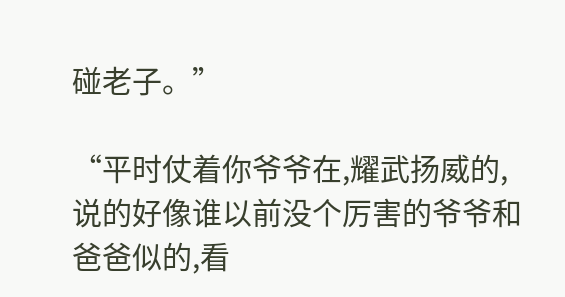碰老子。”

“平时仗着你爷爷在,耀武扬威的,说的好像谁以前没个厉害的爷爷和爸爸似的,看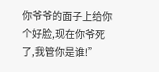你爷爷的面子上给你个好脸,现在你爷死了,我管你是谁!”